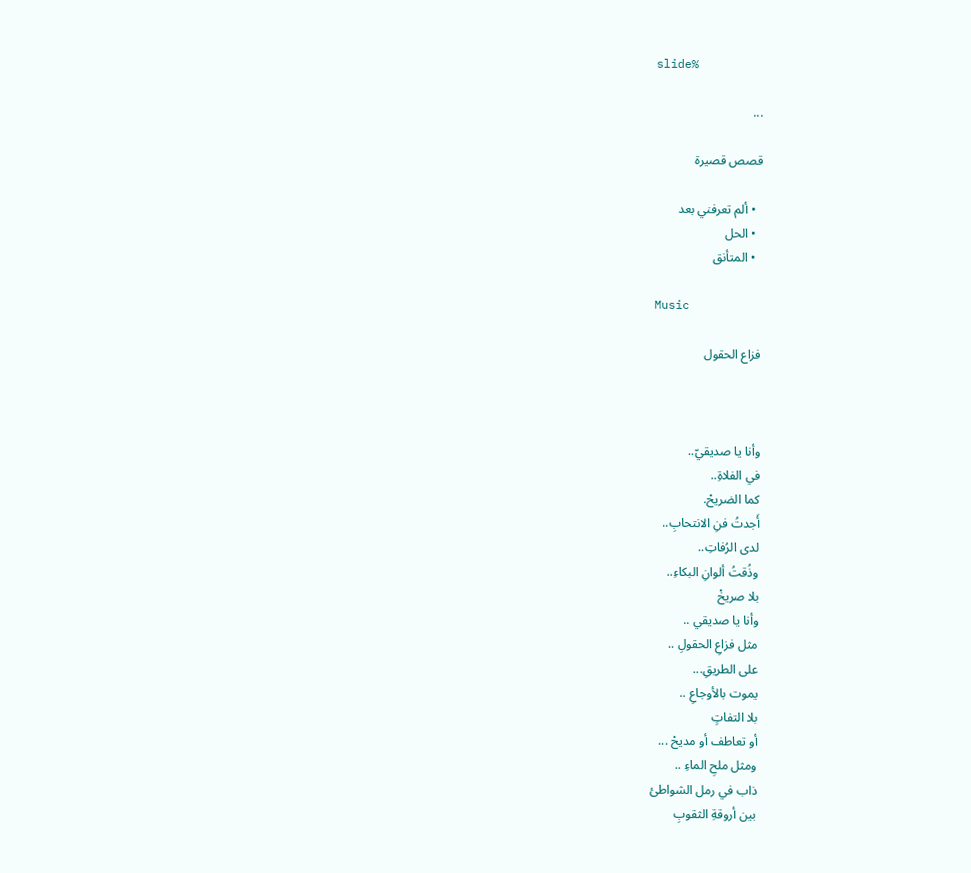slide%

...

قصص قصيرة

  • ألم تعرفني بعد
  • الحل
  • المتأنق

Music

فزاع الحقول



وأنا يا صديقيّ..
في الفلاةِ..
كما الضريحْ.
أَجدتُ فنِ الانتحابِ..
لدى الرُفاتِ..
وذُقتُ ألوانِ البكاءِ..
بلا صريخْ
وأنا يا صديقي ..
مثل فزاعِ الحقولِ ..
على الطريقِ...
يموت بالأوجاعِ ..
بلا التفاتٍ
أو تعاطف أو مديحْ ...
ومثل ملحِ الماءِ ..
ذاب في رمل الشواطئ
بين أروقةِ الثقوبِ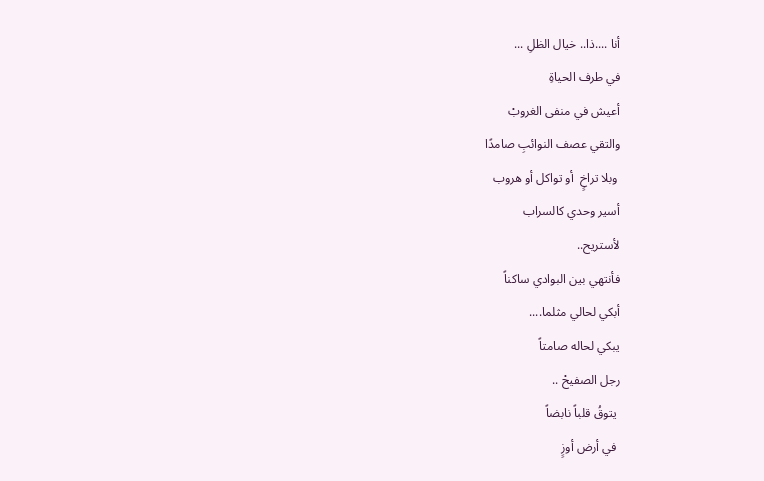أنا ....ذا.. خيال الظلِ ...
في طرف الحياةِ
أعيش في منفى الغروبْ
والتقي عصف النوائبِ صامدًا
 وبلا تراخٍ  أو تواكل أو هروب
أسير وحدي كالسراب
لأستريح..
فأنتهي بين البوادي ساكناً
أبكي لحالي مثلما....
يبكي لحاله صامتاً
رجل الصفيحْ ..
 يتوقُ قلباً نابضاً
 في أرض أوزٍ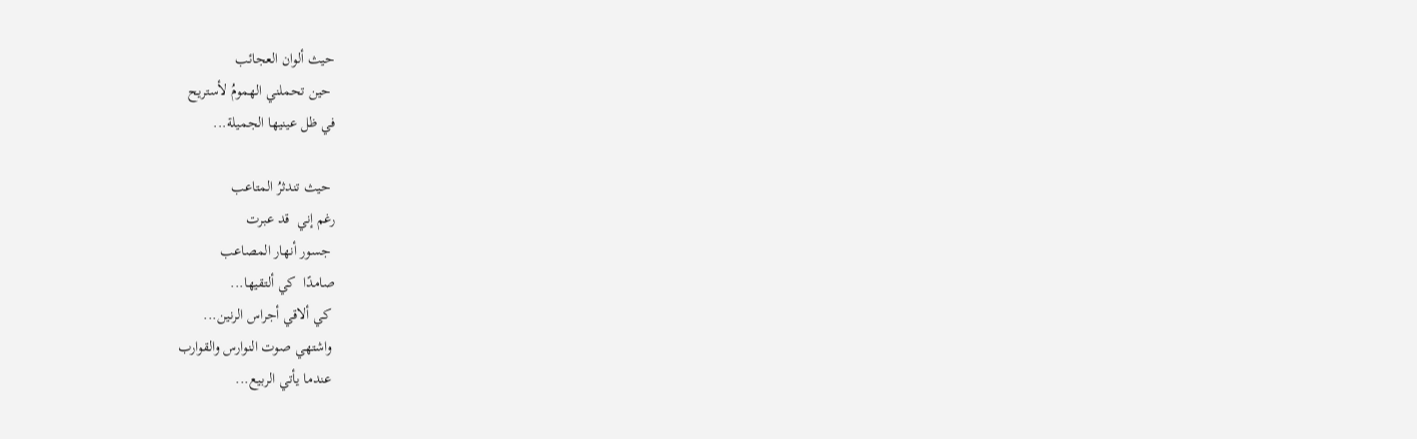حيث ألوان العجائب
 حين تحملني الهمومُ لأستريح
في ظل عينيها الجميلة...

 حيث تندثرُ المتاعب
رغم إني  قد عبرت
 جسور أنهار المصاعب
صامدًا  كي ألتقيها...
 كي ألاقي أجراس الرنين...
 واشتهي صوت النوارس والقوارب
 عندما يأتي الربيع...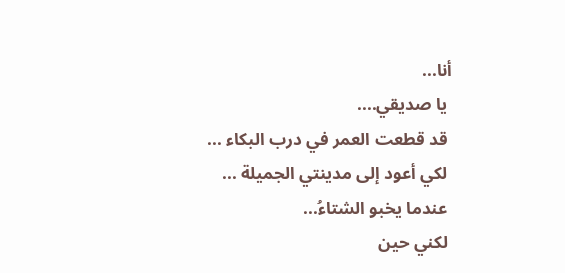أنا...
 يا صديقي....
 قد قطعت العمر في درب البكاء ...
 لكي أعود إلى مدينتي الجميلة ...
 عندما يخبو الشتاءُ...
 لكني حين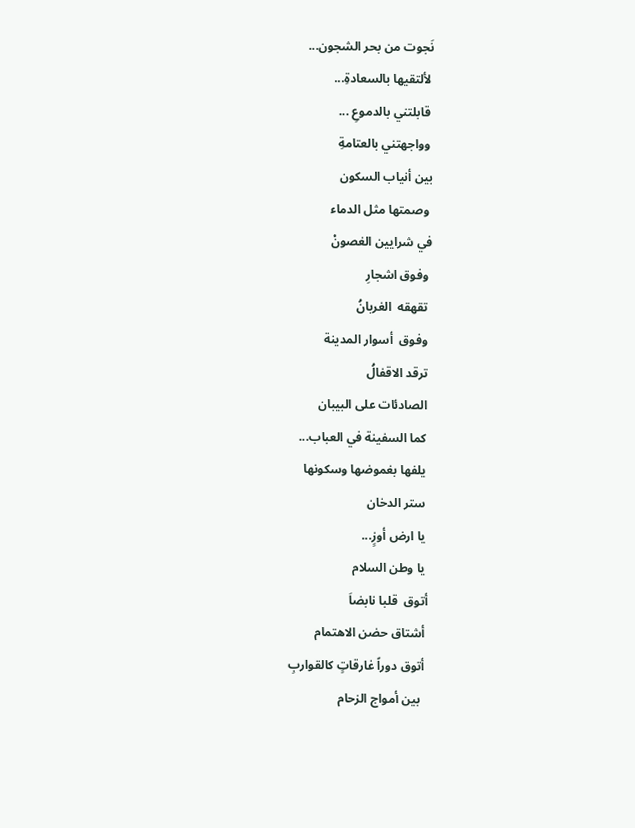نَجوت من بحر الشجون...
 لألتقيها بالسعادةِ...
 قابلتني بالدموعِ ...
 وواجهتني بالعتامةِ
بين أنياب السكون
 وصمتها مثل الدماء
في شرايين الغصونْ
 وفوق اشجارِ
 تقهقه  الغربانُ
 وفوق  أسوار المدينة
 ترقد الاقفالُ
 الصادئات على البيبان
 كما السفينة في العباب...
 يلفها بغموضها وسكونها
 ستر الدخان
 يا ارض أوزٍ...
 يا وطن السلام
أتوق  قلبا نابضاَ
 أشتاق حضن الاهتمام
 أتوق دوراً غارقاتٍ كالقواربِ
  بين أمواج الزحام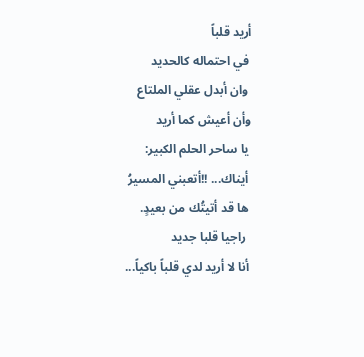أريد قلباً
 في احتماله كالحديد
 وان أبدل عقلي الملتاع
وأن أعيش كما أريد
 يا ساحر الحلم الكبير:
 أيناك... !!أتعبني المسيرُ
 ها قد أتيتُك من بعيدٍ.
  راجيا قلبا جديد
 أنا لا أريد لدي قلباً باكياً...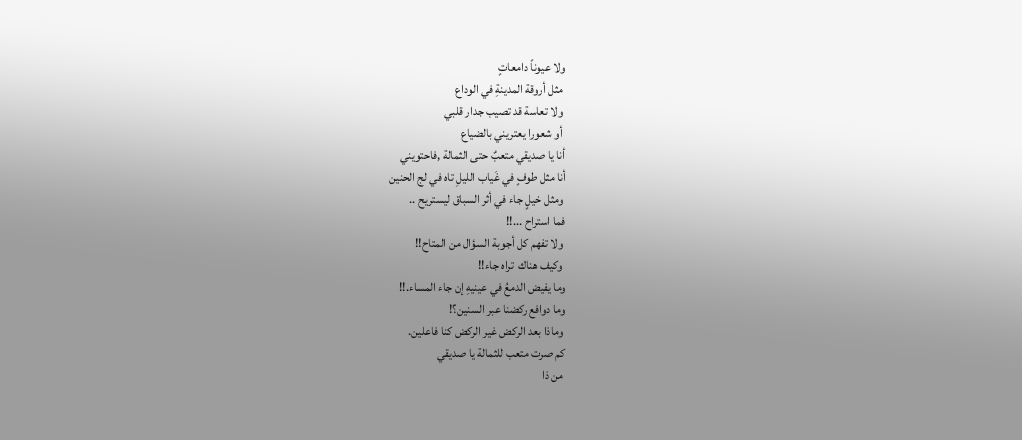ولا عيوناً دامعاتٍ
 مثل أروقة المدينةِ في الوداع
 ولا تعاسة قد تصيب جدار قلبي
 أو شعورا يعتريني بالضياع
أنا يا صديقي متعبٌ حتى الثمالة ,فاحتويني
أنا مثل طوفٍ في غَياب الليلِ تاه في لج الحنين
 ومثل خيلٍ جاء في أثر السباق ليستريح ..
فما استراح ...!!
 ولا تفهم كل أجوبة السؤال من المتاح!!
 وكيف هناك  تراه جاء!!
وما يفيض الدمعُ في عينيهِ إن جاء المساء.!!
وما دوافع ركضنا عبر السنين؟!
 وماذا بعد الركض غير الركض كنا فاعلين.
كم صرت متعب للثمالة يا صديقي
 من ذا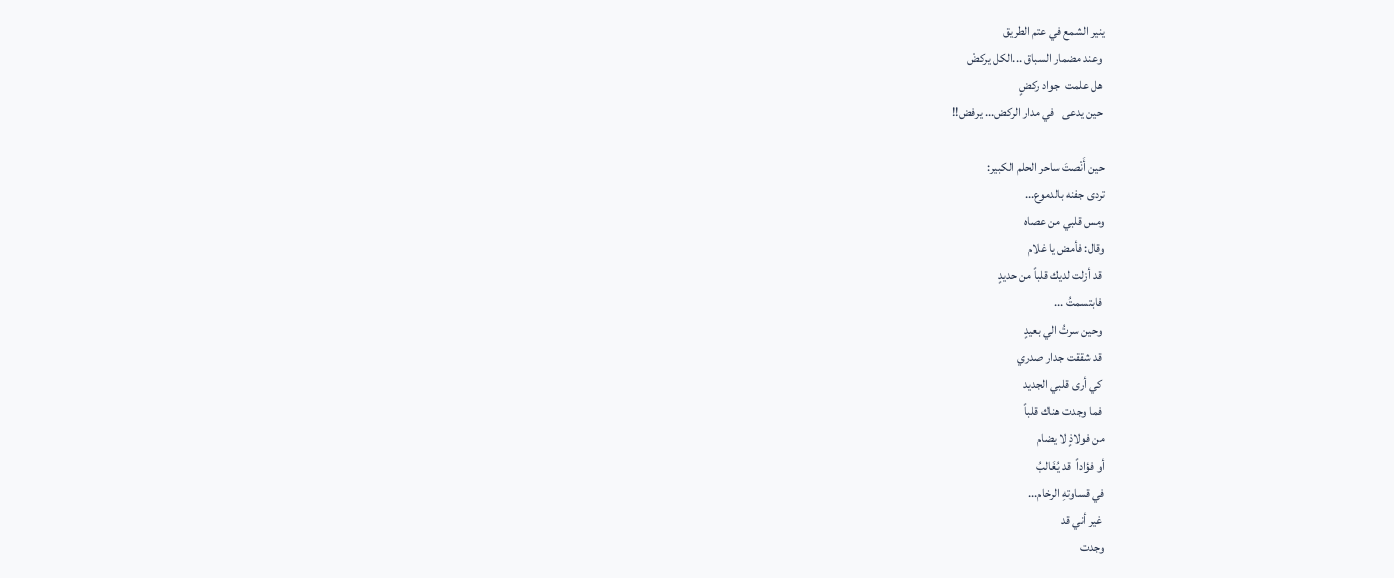ينير الشمع في عتم الطريق
 وعند مضمار السباق ...الكل يركضْ
 هل علمت  جواد ركضٍ
 حين يدعى   في مدار الركض... يرفض!!

حين أَنْصتَ ساحر الحلم الكبير:
تردى جفنه بالدموع...
ومس قلبي من عصاه
وقال: فأمض يا غلام
 قد أزلت لديك قلباً من حديدٍ
 فابتسمتُ ...
 وحين سرتُ الي بعيدٍ
 قد شققت جدار صدري
 كي أرى قلبي الجديد
 فما وجدت هناك قلباً
من فولاذٍ لا يضام
أو فؤاداً  قد يُغَالبُ
في قساوتهِ الرخام...
 غير أني قد
وجدت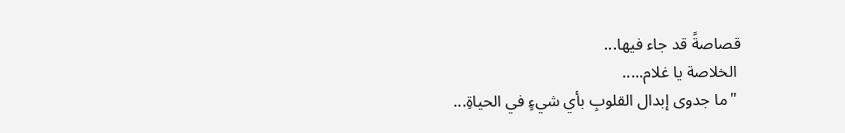قصاصةً قد جاء فيها...
 الخلاصة يا غلام.....
 "ما جدوى إبدال القلوبِ بأي شيءٍ في الحياةِ...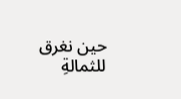حين نغرق للثمالةِ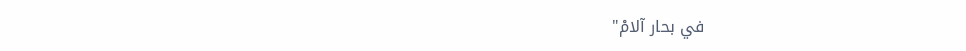في بحار آلامْ"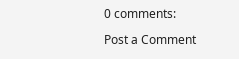0 comments:

Post a Comment